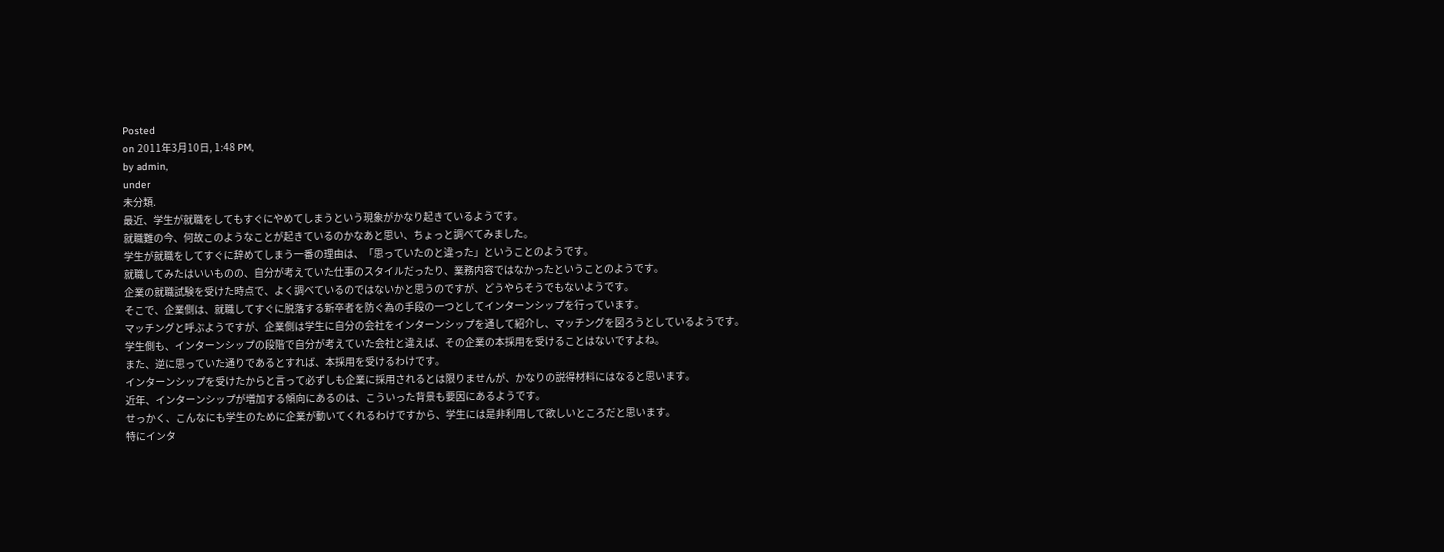Posted
on 2011年3月10日, 1:48 PM,
by admin,
under
未分類.
最近、学生が就職をしてもすぐにやめてしまうという現象がかなり起きているようです。
就職難の今、何故このようなことが起きているのかなあと思い、ちょっと調べてみました。
学生が就職をしてすぐに辞めてしまう一番の理由は、「思っていたのと違った」ということのようです。
就職してみたはいいものの、自分が考えていた仕事のスタイルだったり、業務内容ではなかったということのようです。
企業の就職試験を受けた時点で、よく調べているのではないかと思うのですが、どうやらそうでもないようです。
そこで、企業側は、就職してすぐに脱落する新卒者を防ぐ為の手段の一つとしてインターンシップを行っています。
マッチングと呼ぶようですが、企業側は学生に自分の会社をインターンシップを通して紹介し、マッチングを図ろうとしているようです。
学生側も、インターンシップの段階で自分が考えていた会社と違えば、その企業の本採用を受けることはないですよね。
また、逆に思っていた通りであるとすれば、本採用を受けるわけです。
インターンシップを受けたからと言って必ずしも企業に採用されるとは限りませんが、かなりの説得材料にはなると思います。
近年、インターンシップが増加する傾向にあるのは、こういった背景も要因にあるようです。
せっかく、こんなにも学生のために企業が動いてくれるわけですから、学生には是非利用して欲しいところだと思います。
特にインタ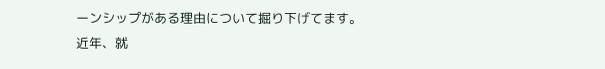ーンシップがある理由について掘り下げてます。
近年、就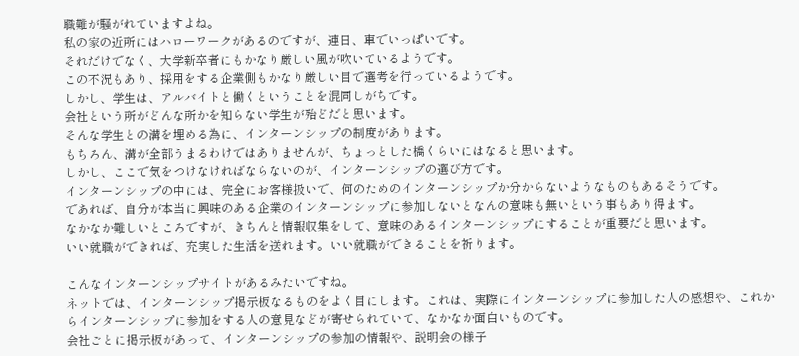職難が騒がれていますよね。
私の家の近所にはハローワークがあるのですが、連日、車でいっぱいです。
それだけでなく、大学新卒者にもかなり厳しい風が吹いているようです。
この不況もあり、採用をする企業側もかなり厳しい目で選考を行っているようです。
しかし、学生は、アルバイトと働くということを混同しがちです。
会社という所がどんな所かを知らない学生が殆どだと思います。
そんな学生との溝を埋める為に、インターンシップの制度があります。
もちろん、溝が全部うまるわけではありませんが、ちょっとした橋くらいにはなると思います。
しかし、ここで気をつけなければならないのが、インターンシップの選び方です。
インターンシップの中には、完全にお客様扱いで、何のためのインターンシップか分からないようなものもあるそうです。
であれば、自分が本当に興味のある企業のインターンシップに参加しないとなんの意味も無いという事もあり得ます。
なかなか難しいところですが、きちんと情報収集をして、意味のあるインターンシップにすることが重要だと思います。
いい就職ができれば、充実した生活を送れます。いい就職ができることを祈ります。

こんなインターンシップサイトがあるみたいですね。
ネットでは、インターンシップ掲示板なるものをよく目にします。これは、実際にインターンシップに参加した人の感想や、これからインターンシップに参加をする人の意見などが寄せられていて、なかなか面白いものです。
会社ごとに掲示板があって、インターンシップの参加の情報や、説明会の様子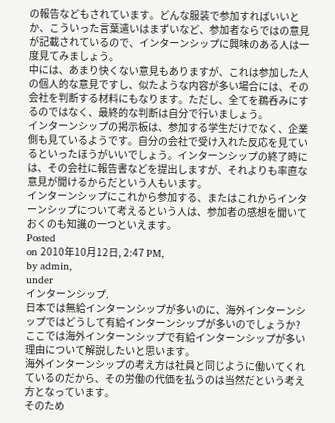の報告などもされています。どんな服装で参加すればいいとか、こういった言葉遣いはまずいなど、参加者ならではの意見が記載されているので、インターンシップに興味のある人は一度見てみましょう。
中には、あまり快くない意見もありますが、これは参加した人の個人的な意見ですし、似たような内容が多い場合には、その会社を判断する材料にもなります。ただし、全てを鵜呑みにするのではなく、最終的な判断は自分で行いましょう。
インターンシップの掲示板は、参加する学生だけでなく、企業側も見ているようです。自分の会社で受け入れた反応を見ているといったほうがいいでしょう。インターンシップの終了時には、その会社に報告書などを提出しますが、それよりも率直な意見が聞けるからだという人もいます。
インターンシップにこれから参加する、またはこれからインターンシップについて考えるという人は、参加者の感想を聞いておくのも知識の一つといえます。
Posted
on 2010年10月12日, 2:47 PM,
by admin,
under
インターンシップ.
日本では無給インターンシップが多いのに、海外インターンシップではどうして有給インターンシップが多いのでしょうか?
ここでは海外インターンシップで有給インターンシップが多い理由について解説したいと思います。
海外インターンシップの考え方は社員と同じように働いてくれているのだから、その労働の代価を払うのは当然だという考え方となっています。
そのため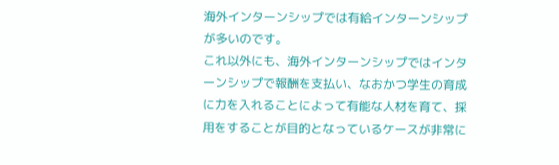海外インターンシップでは有給インターンシップが多いのです。
これ以外にも、海外インターンシップではインターンシップで報酬を支払い、なおかつ学生の育成に力を入れることによって有能な人材を育て、採用をすることが目的となっているケースが非常に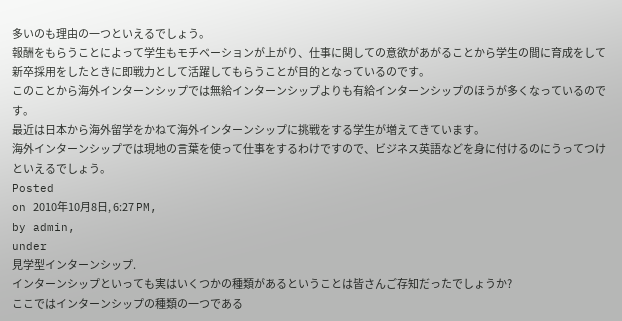多いのも理由の一つといえるでしょう。
報酬をもらうことによって学生もモチベーションが上がり、仕事に関しての意欲があがることから学生の間に育成をして新卒採用をしたときに即戦力として活躍してもらうことが目的となっているのです。
このことから海外インターンシップでは無給インターンシップよりも有給インターンシップのほうが多くなっているのです。
最近は日本から海外留学をかねて海外インターンシップに挑戦をする学生が増えてきています。
海外インターンシップでは現地の言葉を使って仕事をするわけですので、ビジネス英語などを身に付けるのにうってつけといえるでしょう。
Posted
on 2010年10月8日, 6:27 PM,
by admin,
under
見学型インターンシップ.
インターンシップといっても実はいくつかの種類があるということは皆さんご存知だったでしょうか?
ここではインターンシップの種類の一つである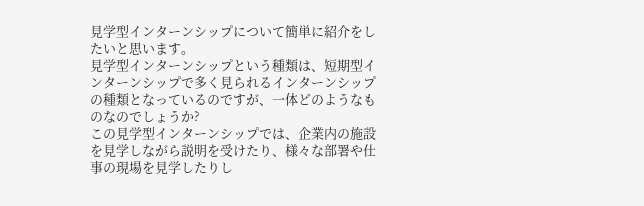見学型インターンシップについて簡単に紹介をしたいと思います。
見学型インターンシップという種類は、短期型インターンシップで多く見られるインターンシップの種類となっているのですが、一体どのようなものなのでしょうか?
この見学型インターンシップでは、企業内の施設を見学しながら説明を受けたり、様々な部署や仕事の現場を見学したりし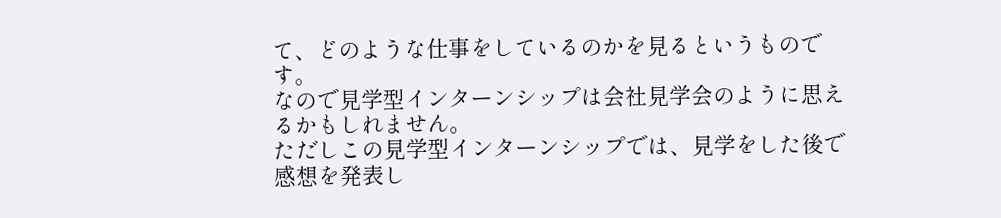て、どのような仕事をしているのかを見るというものです。
なので見学型インターンシップは会社見学会のように思えるかもしれません。
ただしこの見学型インターンシップでは、見学をした後で感想を発表し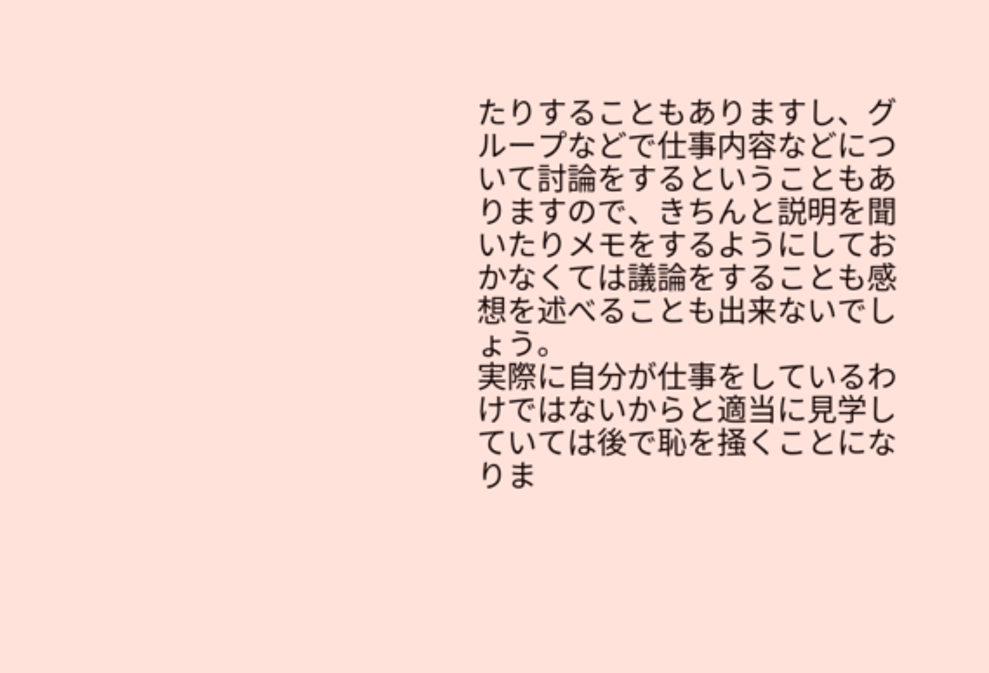たりすることもありますし、グループなどで仕事内容などについて討論をするということもありますので、きちんと説明を聞いたりメモをするようにしておかなくては議論をすることも感想を述べることも出来ないでしょう。
実際に自分が仕事をしているわけではないからと適当に見学していては後で恥を掻くことになりま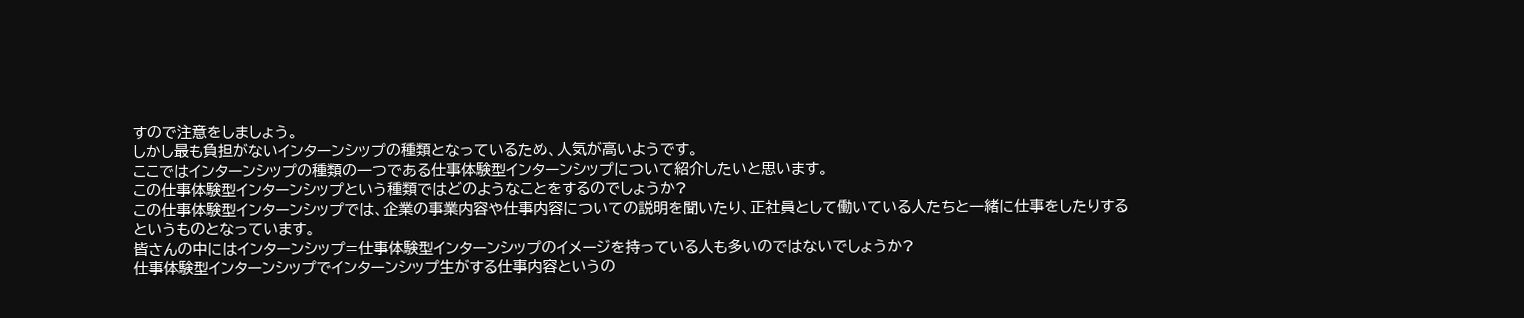すので注意をしましょう。
しかし最も負担がないインターンシップの種類となっているため、人気が高いようです。
ここではインターンシップの種類の一つである仕事体験型インターンシップについて紹介したいと思います。
この仕事体験型インターンシップという種類ではどのようなことをするのでしょうか?
この仕事体験型インターンシップでは、企業の事業内容や仕事内容についての説明を聞いたり、正社員として働いている人たちと一緒に仕事をしたりするというものとなっています。
皆さんの中にはインターンシップ=仕事体験型インターンシップのイメージを持っている人も多いのではないでしょうか?
仕事体験型インターンシップでインターンシップ生がする仕事内容というの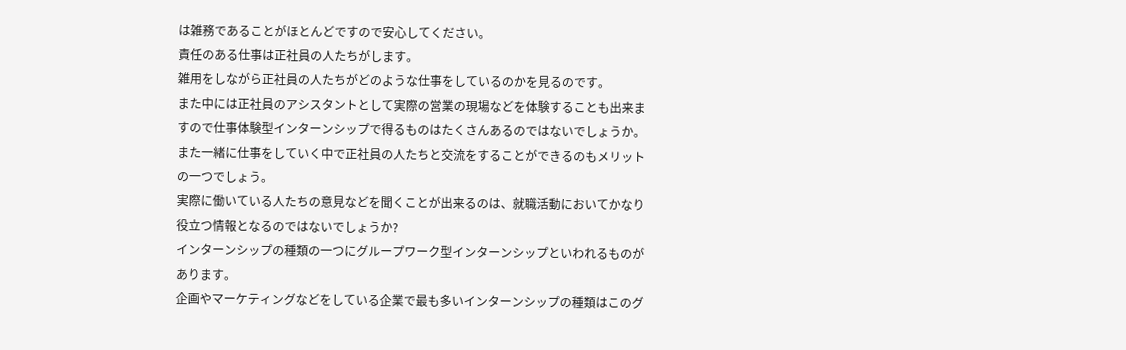は雑務であることがほとんどですので安心してください。
責任のある仕事は正社員の人たちがします。
雑用をしながら正社員の人たちがどのような仕事をしているのかを見るのです。
また中には正社員のアシスタントとして実際の営業の現場などを体験することも出来ますので仕事体験型インターンシップで得るものはたくさんあるのではないでしょうか。
また一緒に仕事をしていく中で正社員の人たちと交流をすることができるのもメリットの一つでしょう。
実際に働いている人たちの意見などを聞くことが出来るのは、就職活動においてかなり役立つ情報となるのではないでしょうか?
インターンシップの種類の一つにグループワーク型インターンシップといわれるものがあります。
企画やマーケティングなどをしている企業で最も多いインターンシップの種類はこのグ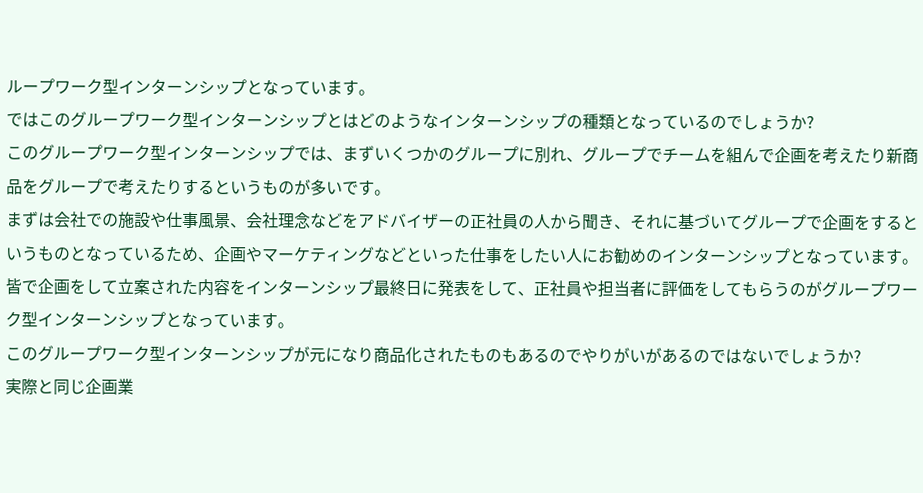ループワーク型インターンシップとなっています。
ではこのグループワーク型インターンシップとはどのようなインターンシップの種類となっているのでしょうか?
このグループワーク型インターンシップでは、まずいくつかのグループに別れ、グループでチームを組んで企画を考えたり新商品をグループで考えたりするというものが多いです。
まずは会社での施設や仕事風景、会社理念などをアドバイザーの正社員の人から聞き、それに基づいてグループで企画をするというものとなっているため、企画やマーケティングなどといった仕事をしたい人にお勧めのインターンシップとなっています。
皆で企画をして立案された内容をインターンシップ最終日に発表をして、正社員や担当者に評価をしてもらうのがグループワーク型インターンシップとなっています。
このグループワーク型インターンシップが元になり商品化されたものもあるのでやりがいがあるのではないでしょうか?
実際と同じ企画業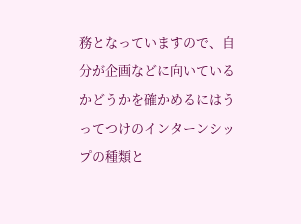務となっていますので、自分が企画などに向いているかどうかを確かめるにはうってつけのインターンシップの種類と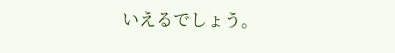いえるでしょう。